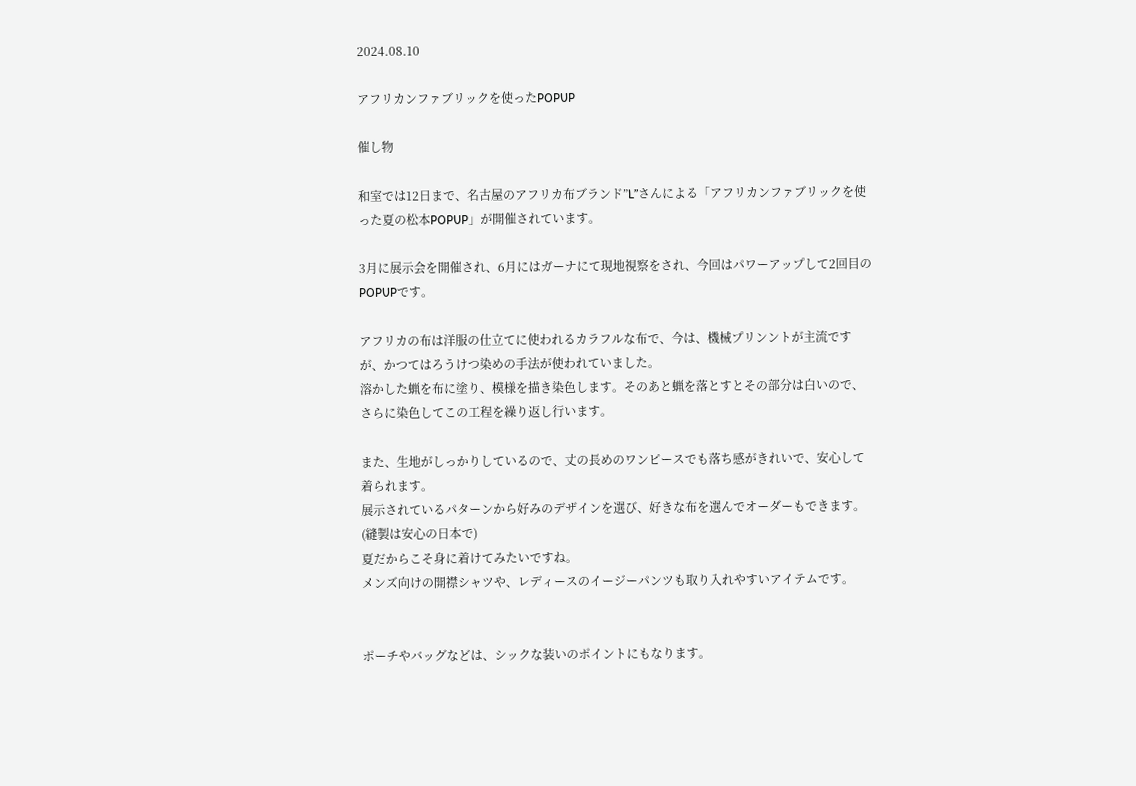2024.08.10

アフリカンファブリックを使ったPOPUP

催し物

和室では12日まで、名古屋のアフリカ布ブランド”L”さんによる「アフリカンファブリックを使った夏の松本POPUP」が開催されています。

3月に展示会を開催され、6月にはガーナにて現地視察をされ、今回はパワーアップして2回目のPOPUPです。

アフリカの布は洋服の仕立てに使われるカラフルな布で、今は、機械プリンントが主流ですが、かつてはろうけつ染めの手法が使われていました。
溶かした蝋を布に塗り、模様を描き染色します。そのあと蝋を落とすとその部分は白いので、さらに染色してこの工程を繰り返し行います。

また、生地がしっかりしているので、丈の長めのワンピースでも落ち感がきれいで、安心して着られます。
展示されているパターンから好みのデザインを選び、好きな布を選んでオーダーもできます。(縫製は安心の日本で)
夏だからこそ身に着けてみたいですね。
メンズ向けの開襟シャツや、レディースのイージーパンツも取り入れやすいアイテムです。


ポーチやバッグなどは、シックな装いのポイントにもなります。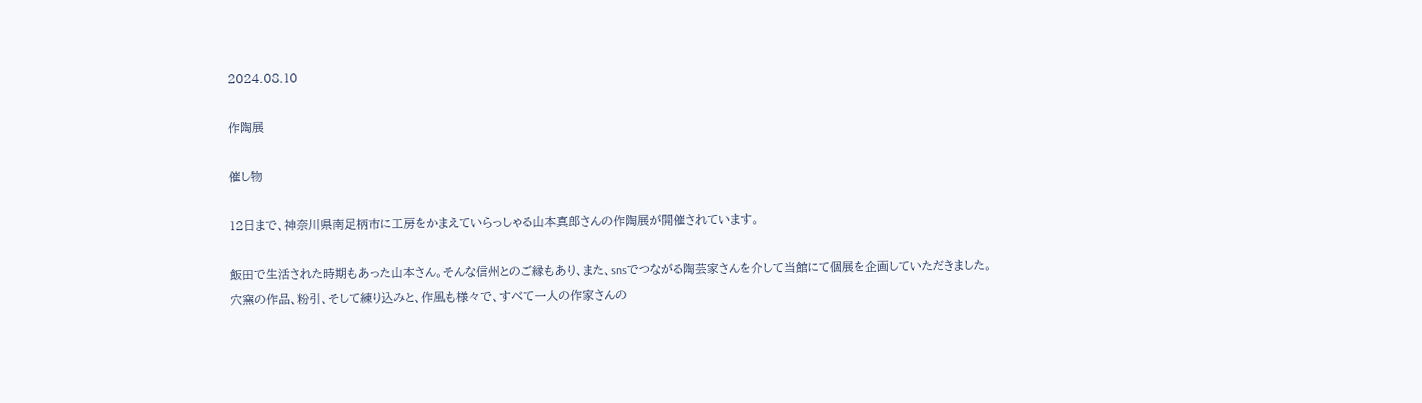2024.08.10

作陶展

催し物

12日まで、神奈川県南足柄市に工房をかまえていらっしゃる山本真郎さんの作陶展が開催されています。

飯田で生活された時期もあった山本さん。そんな信州とのご縁もあり、また、snsでつながる陶芸家さんを介して当館にて個展を企画していただきました。
穴窯の作品、粉引、そして練り込みと、作風も様々で、すべて一人の作家さんの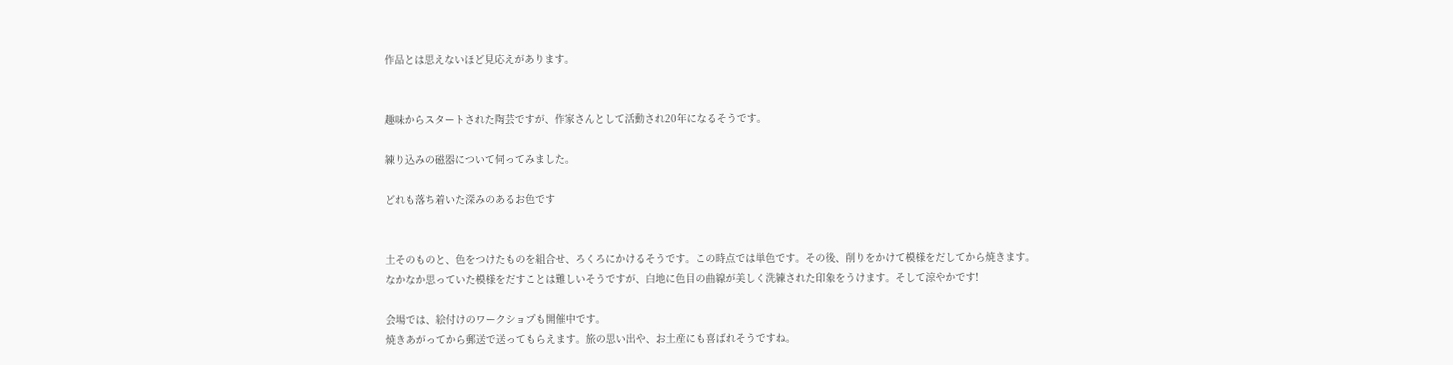作品とは思えないほど見応えがあります。


趣味からスタートされた陶芸ですが、作家さんとして活動され20年になるそうです。

練り込みの磁器について伺ってみました。

どれも落ち着いた深みのあるお色です


土そのものと、色をつけたものを組合せ、ろくろにかけるそうです。この時点では単色です。その後、削りをかけて模様をだしてから焼きます。
なかなか思っていた模様をだすことは難しいそうですが、白地に色目の曲線が美しく洗練された印象をうけます。そして涼やかです!

会場では、絵付けのワークショプも開催中です。
焼きあがってから郵送で送ってもらえます。旅の思い出や、お土産にも喜ばれそうですね。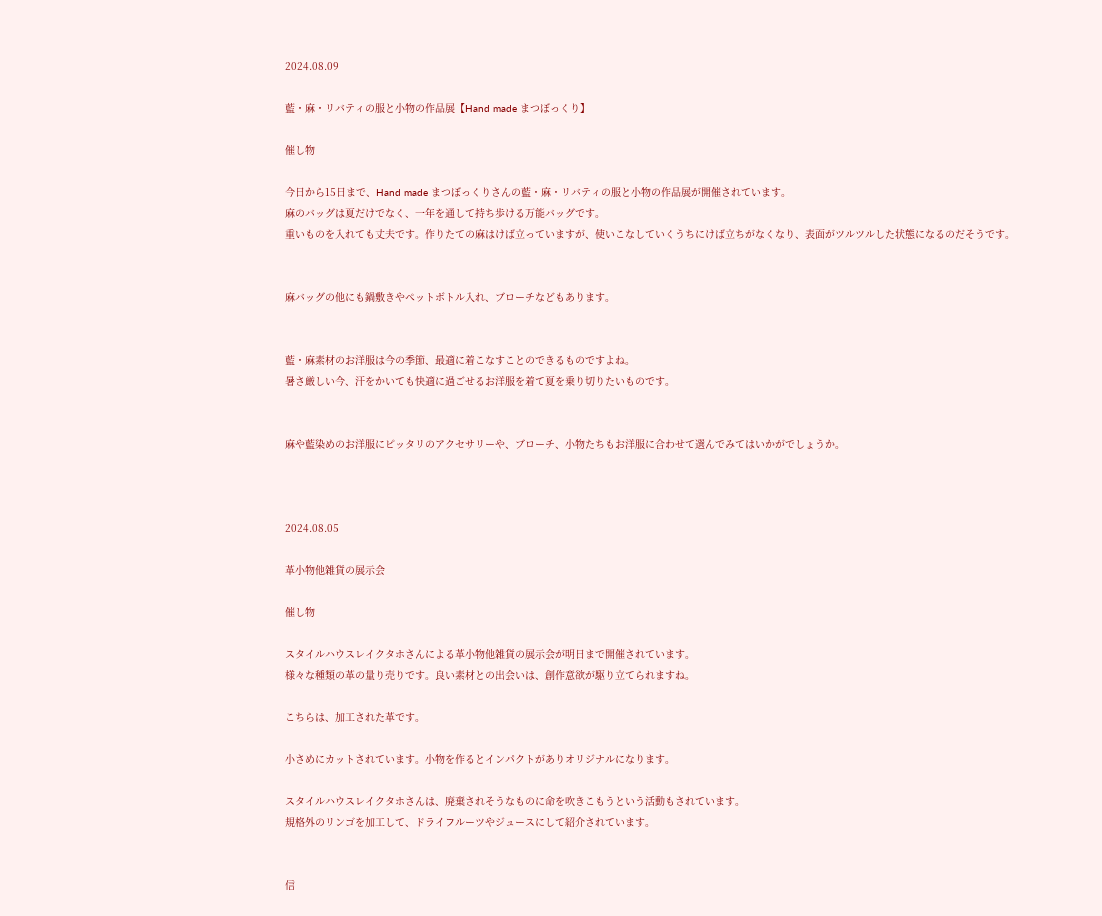2024.08.09

藍・麻・リバティの服と小物の作品展【Hand made まつぼっくり】

催し物

今日から15日まで、Hand made まつぼっくりさんの藍・麻・リバティの服と小物の作品展が開催されています。
麻のバッグは夏だけでなく、一年を通して持ち歩ける万能バッグです。
重いものを入れても丈夫です。作りたての麻はけば立っていますが、使いこなしていくうちにけば立ちがなくなり、表面がツルツルした状態になるのだそうです。


麻バッグの他にも鍋敷きやペットボトル入れ、ブローチなどもあります。


藍・麻素材のお洋服は今の季節、最適に着こなすことのできるものですよね。
暑さ厳しい今、汗をかいても快適に過ごせるお洋服を着て夏を乗り切りたいものです。


麻や藍染めのお洋服にピッタリのアクセサリーや、ブローチ、小物たちもお洋服に合わせて選んでみてはいかがでしょうか。



2024.08.05

革小物他雑貨の展示会

催し物

スタイルハウスレイクタホさんによる革小物他雑貨の展示会が明日まで開催されています。
様々な種類の革の量り売りです。良い素材との出会いは、創作意欲が駆り立てられますね。

こちらは、加工された革です。

小さめにカットされています。小物を作るとインパクトがありオリジナルになります。

スタイルハウスレイクタホさんは、廃棄されそうなものに命を吹きこもうという活動もされています。
規格外のリンゴを加工して、ドライフルーツやジュースにして紹介されています。


信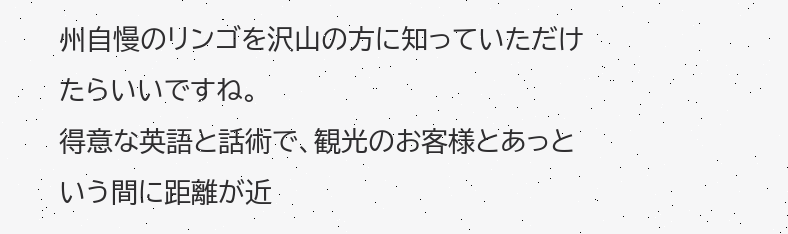州自慢のリンゴを沢山の方に知っていただけたらいいですね。
得意な英語と話術で、観光のお客様とあっという間に距離が近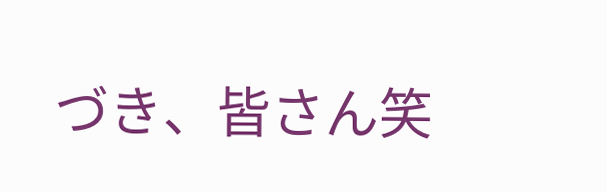づき、皆さん笑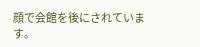顔で会館を後にされています。